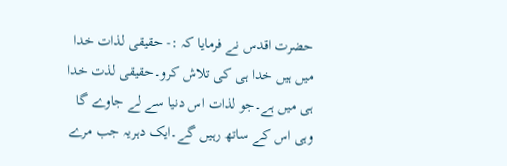حضرت اقدس نے فرمایا کہ :- حقیقی لذات خدا میں ہیں خدا ہی کی تلاش کرو۔حقیقی لذت خدا ہی میں ہے۔جو لذات اس دنیا سے لے جاوے گا وہی اس کے ساتھ رہیں گے۔ایک دہریہ جب مرے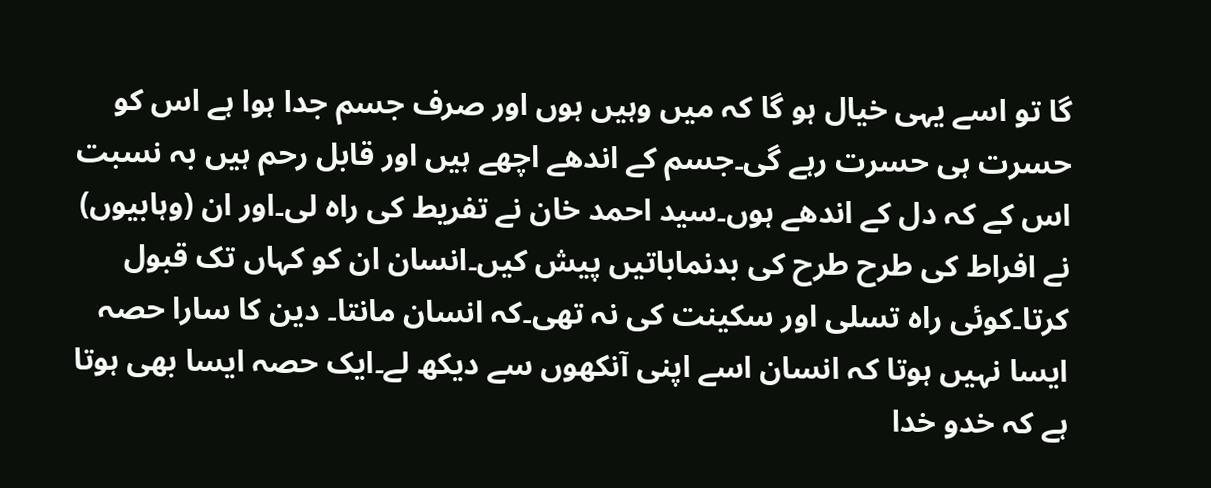گا تو اسے یہی خیال ہو گا کہ میں وہیں ہوں اور صرف جسم جدا ہوا ہے اس کو حسرت ہی حسرت رہے گی۔جسم کے اندھے اچھے ہیں اور قابل رحم ہیں بہ نسبت اس کے کہ دل کے اندھے ہوں۔سید احمد خان نے تفریط کی راہ لی۔اور ان (وہابیوں) نے افراط کی طرح طرح کی بدنماباتیں پیش کیں۔انسان ان کو کہاں تک قبول کرتا۔کوئی راہ تسلی اور سکینت کی نہ تھی۔کہ انسان مانتا۔ دین کا سارا حصہ ایسا نہیں ہوتا کہ انسان اسے اپنی آنکھوں سے دیکھ لے۔ایک حصہ ایسا بھی ہوتا ہے کہ خدو خدا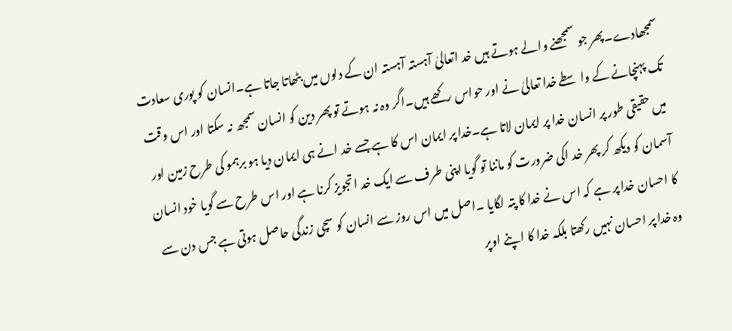سمجھادے۔پھر جو سمجھنے والے ہوتے ہیں خد اتعالیٰ آہستہ آہستہ ان کے دلوں میں بٹھاتا جاتا ہے۔انسان کو پوری سعادت تک پہنچانے کے واسطے خدا تعالیٰ نے اور حواس رکھے ہیں۔اگر وہ نہ ہوتے تو پھر دین کو انسان سمجھ نہ سکتا اور اس وقت میں حقیقی طور پر انسان خدا پر ایمان لاتا ہے۔خدا پر ایمان اس کا ہے جسے خد انے ہی ایمان دیا ہو برہمو کی طرح زمین اور آسمان کو دیکھ کر پھر خد اکی ضرورت کو ماننا تو گویا اپنی طرف سے ایک خد اتجویز کرنا ہے اور اس طرح سے گویا خود انسان کا احسان خدا پر ہے کہ اس نے خدا کا پتہ لگایا ۔اصل میں اس روز سے انسان کو سچی زندگی حاصل ہوتی ہے جس دن سے وہ خدا پر احسان نہیں رکھتا بلکہ خدا کا اپنے اوپر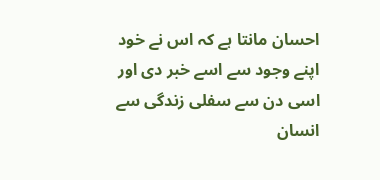احسان مانتا ہے کہ اس نے خود اپنے وجود سے اسے خبر دی اور اسی دن سے سفلی زندگی سے انسان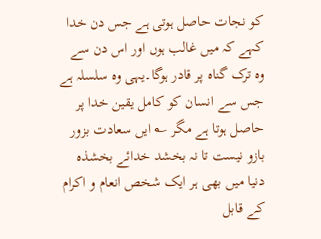کو نجات حاصل ہوتی ہے جس دن خدا کہے کہ میں غالب ہوں اور اس دن سے وہ ترک گناہ پر قادر ہوگا۔یہی وہ سلسلہ ہے جس سے انسان کو کامل یقین خدا پر حاصل ہوتا ہے مگر ؎ ایں سعادت بزور بازو نیست تا نہ بخشد خدائے بخشذہ دنیا میں بھی ہر ایک شخص انعام و اکرام کے قابل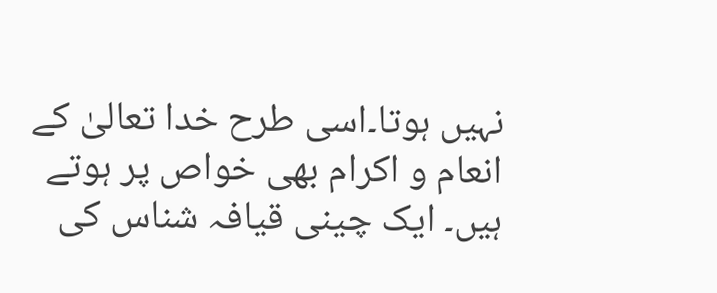نہیں ہوتا۔اسی طرح خدا تعالیٰ کے انعام و اکرام بھی خواص پر ہوتے ہیں۔ ایک چینی قیافہ شناس کی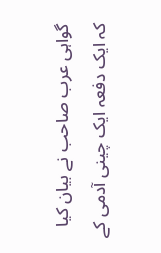گواہی عرب صاحب نے بیان کیا کہ ایک دفعہ ایک چینی آدمی کے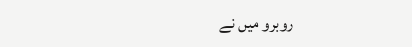روبرو میں نے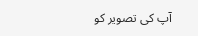آپ کی تصویر کو